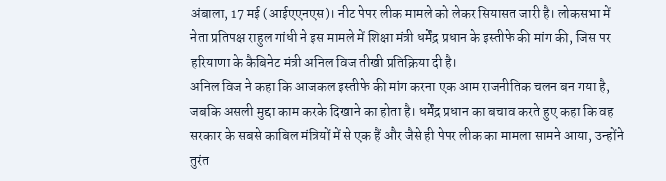अंबाला, 17 मई (आईएएनएस)। नीट पेपर लीक मामले को लेकर सियासत जारी है। लोकसभा में नेता प्रतिपक्ष राहुल गांधी ने इस मामले में शिक्षा मंत्री धर्मेंद्र प्रधान के इस्तीफे की मांग की, जिस पर हरियाणा के कैबिनेट मंत्री अनिल विज तीखी प्रतिक्रिया दी है।
अनिल विज ने कहा कि आजकल इस्तीफे की मांग करना एक आम राजनीतिक चलन बन गया है, जबकि असली मुद्दा काम करके दिखाने का होता है। धर्मेंद्र प्रधान का बचाव करते हुए कहा कि वह सरकार के सबसे काबिल मंत्रियों में से एक हैं और जैसे ही पेपर लीक का मामला सामने आया, उन्होंने तुरंत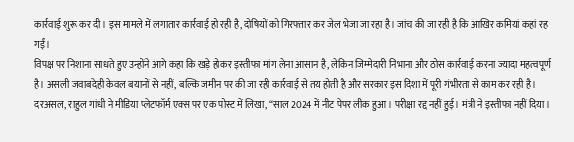कार्रवाई शुरू कर दी। इस मामले में लगातार कार्रवाई हो रही है, दोषियों को गिरफ्तार कर जेल भेजा जा रहा है। जांच की जा रही है कि आखिर कमियां कहां रह गईं।
विपक्ष पर निशाना साधते हुए उन्होंने आगे कहा कि खड़े होकर इस्तीफा मांग लेना आसान है, लेकिन जिम्मेदारी निभाना और ठोस कार्रवाई करना ज्यादा महत्वपूर्ण है। असली जवाबदेही केवल बयानों से नहीं, बल्कि जमीन पर की जा रही कार्रवाई से तय होती है और सरकार इस दिशा में पूरी गंभीरता से काम कर रही है।
दरअसल, राहुल गांधी ने मीडिया प्लेटफॉर्म एक्स पर एक पोस्ट में लिखा, “साल 2024 में नीट पेपर लीक हुआ। परीक्षा रद्द नहीं हुई। मंत्री ने इस्तीफा नहीं दिया।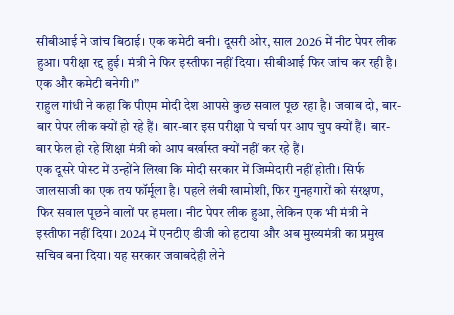सीबीआई ने जांच बिठाई। एक कमेटी बनी। दूसरी ओर, साल 2026 में नीट पेपर लीक हुआ। परीक्षा रद्द हुई। मंत्री ने फिर इस्तीफा नहीं दिया। सीबीआई फिर जांच कर रही है। एक और कमेटी बनेगी।”
राहुल गांधी ने कहा कि पीएम मोदी देश आपसे कुछ सवाल पूछ रहा है। जवाब दो, बार-बार पेपर लीक क्यों हो रहे हैं। बार-बार इस परीक्षा पे चर्चा पर आप चुप क्यों हैं। बार-बार फेल हो रहे शिक्षा मंत्री को आप बर्खास्त क्यों नहीं कर रहे हैं।
एक दूसरे पोस्ट में उन्होंने लिखा कि मोदी सरकार में जिम्मेदारी नहीं होती। सिर्फ जालसाजी का एक तय फॉर्मूला है। पहले लंबी खामोशी, फिर गुनहगारों को संरक्षण, फिर सवाल पूछने वालों पर हमला। नीट पेपर लीक हुआ, लेकिन एक भी मंत्री ने इस्तीफा नहीं दिया। 2024 में एनटीए डीजी को हटाया और अब मुख्यमंत्री का प्रमुख सचिव बना दिया। यह सरकार जवाबदेही लेने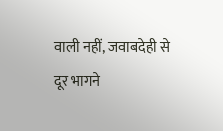वाली नहीं, जवाबदेही से दूर भागने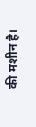की मशीन है।